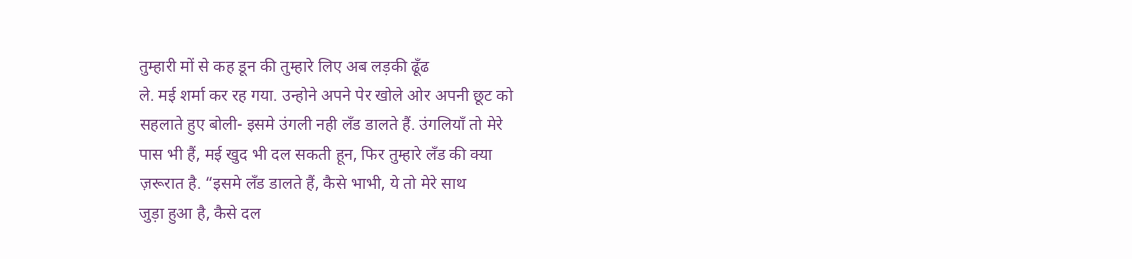तुम्हारी मों से कह डून की तुम्हारे लिए अब लड़की ढूँढ
ले. मई शर्मा कर रह गया. उन्होने अपने पेर खोले ओर अपनी छूट को
सहलाते हुए बोली- इसमे उंगली नही लॅंड डालते हैं. उंगलियाँ तो मेरे
पास भी हैं, मई खुद भी दल सकती हून, फिर तुम्हारे लॅंड की क्या
ज़रूरात है. “इसमे लॅंड डालते हैं, कैसे भाभी, ये तो मेरे साथ
जुड़ा हुआ है, कैसे दल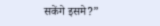सकेंगे इसमे?”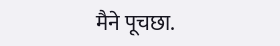मैने पूचछा.